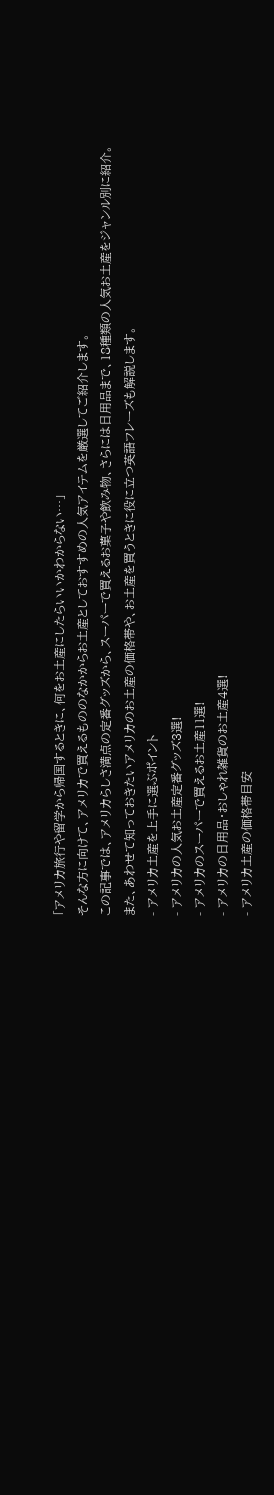「アメリカ旅行や留学から帰国するときに、何をお土産にしたらいいかわからない…」
そんな方に向けて、アメリカで買えるもののなかからお土産としておすすめの人気アイテムを厳選してご紹介します。
この記事では、アメリカらしさ満点の定番グッズから、スーパーで買えるお菓子や飲み物、さらには日用品まで、18種類の人気お土産をジャンル別に紹介。
また、あわせて知っておきたいアメリカのお土産の価格帯や、お土産を買うときに役に立つ英語フレーズも解説します。
- アメリカ土産を上手に選ぶポイント
- アメリカの人気お土産定番グッズ3選!
- アメリカのスーパーで買えるお土産11選!
- アメリカの日用品・おしゃれ雑貨のお土産4選!
- アメリカ土産の価格帯目安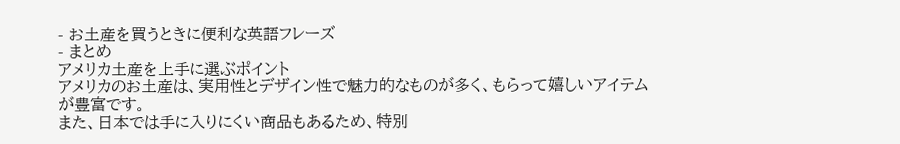- お土産を買うときに便利な英語フレーズ
- まとめ
アメリカ土産を上手に選ぶポイント
アメリカのお土産は、実用性とデザイン性で魅力的なものが多く、もらって嬉しいアイテムが豊富です。
また、日本では手に入りにくい商品もあるため、特別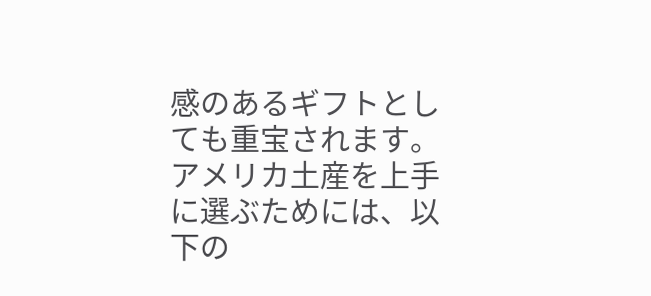感のあるギフトとしても重宝されます。
アメリカ土産を上手に選ぶためには、以下の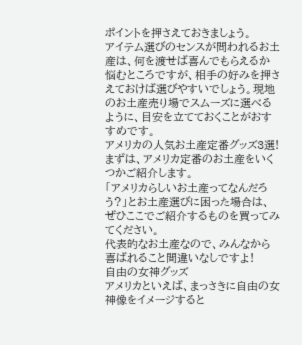ポイントを押さえておきましょう。
アイテム選びのセンスが問われるお土産は、何を渡せば喜んでもらえるか悩むところですが、相手の好みを押さえておけば選びやすいでしょう。現地のお土産売り場でスムーズに選べるように、目安を立てておくことがおすすめです。
アメリカの人気お土産定番グッズ3選!
まずは、アメリカ定番のお土産をいくつかご紹介します。
「アメリカらしいお土産ってなんだろう?」とお土産選びに困った場合は、ぜひここでご紹介するものを買ってみてください。
代表的なお土産なので、みんなから喜ばれること間違いなしですよ!
自由の女神グッズ
アメリカといえば、まっさきに自由の女神像をイメージすると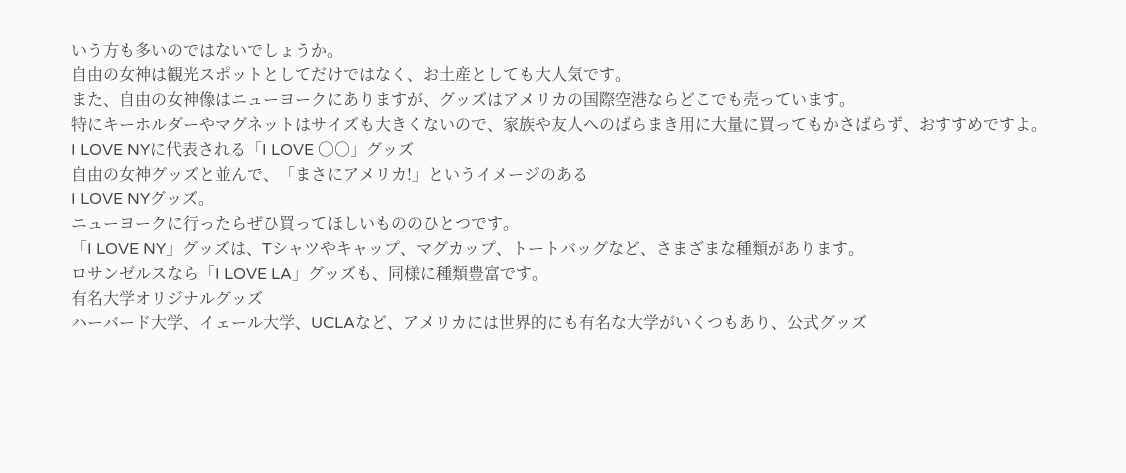いう方も多いのではないでしょうか。
自由の女神は観光スポットとしてだけではなく、お土産としても大人気です。
また、自由の女神像はニューヨークにありますが、グッズはアメリカの国際空港ならどこでも売っています。
特にキーホルダーやマグネットはサイズも大きくないので、家族や友人へのばらまき用に大量に買ってもかさばらず、おすすめですよ。
I LOVE NYに代表される「I LOVE ○○」グッズ
自由の女神グッズと並んで、「まさにアメリカ!」というイメージのある
I LOVE NYグッズ。
ニューヨークに行ったらぜひ買ってほしいもののひとつです。
「I LOVE NY」グッズは、Tシャツやキャップ、マグカップ、トートバッグなど、さまざまな種類があります。
ロサンゼルスなら「I LOVE LA」グッズも、同様に種類豊富です。
有名大学オリジナルグッズ
ハーバード大学、イェール大学、UCLAなど、アメリカには世界的にも有名な大学がいくつもあり、公式グッズ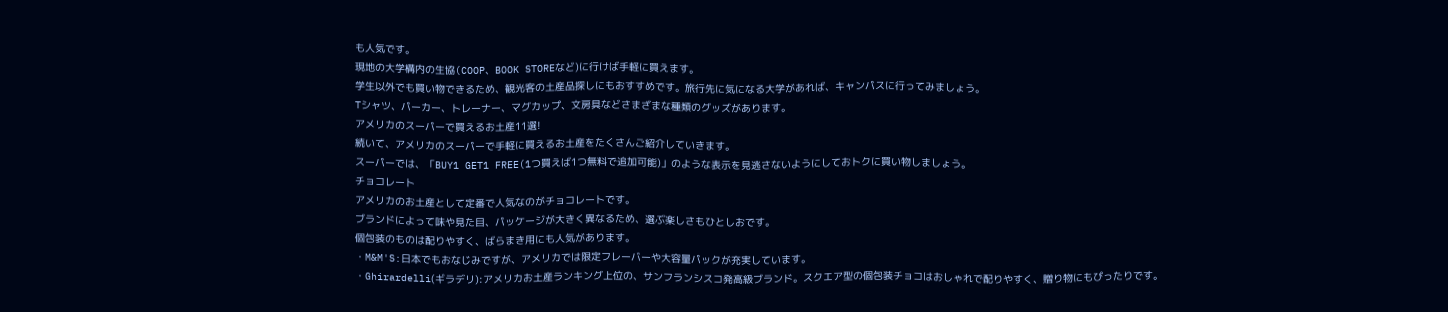も人気です。
現地の大学構内の生協(COOP、BOOK STOREなど)に行けば手軽に買えます。
学生以外でも買い物できるため、観光客の土産品探しにもおすすめです。旅行先に気になる大学があれば、キャンパスに行ってみましょう。
Tシャツ、パーカー、トレーナー、マグカップ、文房具などさまざまな種類のグッズがあります。
アメリカのスーパーで買えるお土産11選!
続いて、アメリカのスーパーで手軽に買えるお土産をたくさんご紹介していきます。
スーパーでは、「BUY1 GET1 FREE(1つ買えば1つ無料で追加可能)」のような表示を見逃さないようにしておトクに買い物しましょう。
チョコレート
アメリカのお土産として定番で人気なのがチョコレートです。
ブランドによって味や見た目、パッケージが大きく異なるため、選ぶ楽しさもひとしおです。
個包装のものは配りやすく、ばらまき用にも人気があります。
・M&M'S:日本でもおなじみですが、アメリカでは限定フレーバーや大容量パックが充実しています。
・Ghirardelli(ギラデリ):アメリカお土産ランキング上位の、サンフランシスコ発高級ブランド。スクエア型の個包装チョコはおしゃれで配りやすく、贈り物にもぴったりです。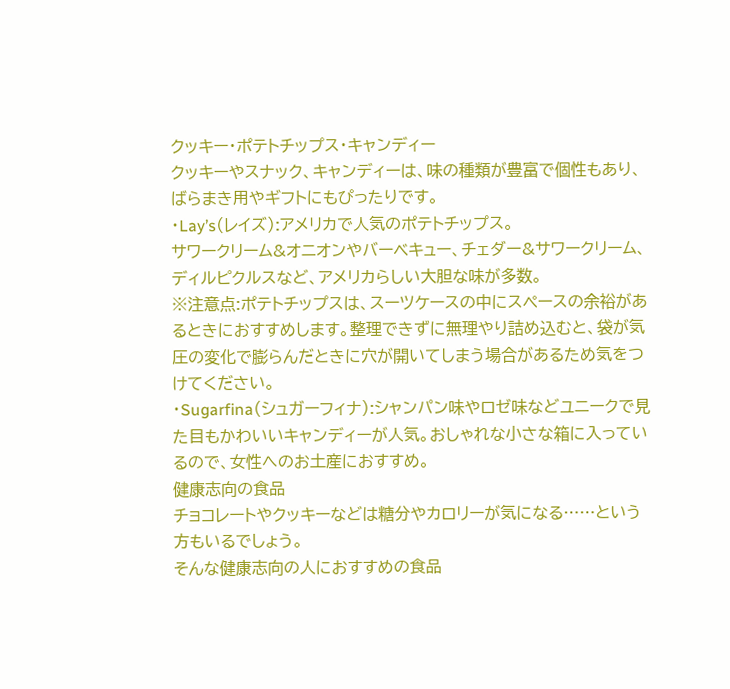クッキー・ポテトチップス・キャンディー
クッキーやスナック、キャンディーは、味の種類が豊富で個性もあり、ばらまき用やギフトにもぴったりです。
・Lay’s(レイズ):アメリカで人気のポテトチップス。
サワークリーム&オニオンやバーベキュー、チェダー&サワークリーム、ディルピクルスなど、アメリカらしい大胆な味が多数。
※注意点:ポテトチップスは、スーツケースの中にスペースの余裕があるときにおすすめします。整理できずに無理やり詰め込むと、袋が気圧の変化で膨らんだときに穴が開いてしまう場合があるため気をつけてください。
・Sugarfina(シュガーフィナ):シャンパン味やロゼ味などユニークで見た目もかわいいキャンディーが人気。おしゃれな小さな箱に入っているので、女性へのお土産におすすめ。
健康志向の食品
チョコレートやクッキーなどは糖分やカロリーが気になる……という方もいるでしょう。
そんな健康志向の人におすすめの食品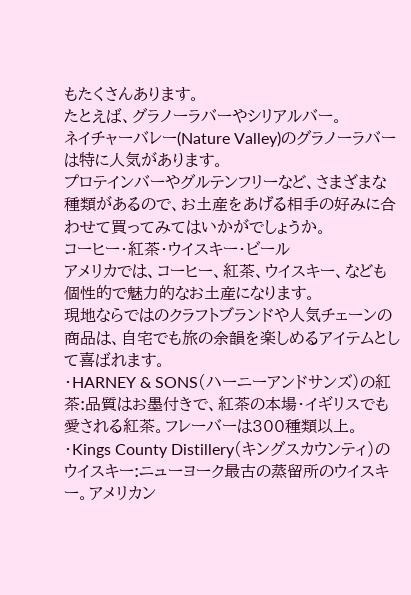もたくさんあります。
たとえば、グラノーラバーやシリアルバー。
ネイチャーバレー(Nature Valley)のグラノーラバーは特に人気があります。
プロテインバーやグルテンフリーなど、さまざまな種類があるので、お土産をあげる相手の好みに合わせて買ってみてはいかがでしょうか。
コーヒー・紅茶・ウイスキー・ビール
アメリカでは、コーヒー、紅茶、ウイスキー、なども個性的で魅力的なお土産になります。
現地ならではのクラフトブランドや人気チェーンの商品は、自宅でも旅の余韻を楽しめるアイテムとして喜ばれます。
・HARNEY & SONS(ハーニーアンドサンズ)の紅茶:品質はお墨付きで、紅茶の本場・イギリスでも愛される紅茶。フレーバーは300種類以上。
・Kings County Distillery(キングスカウンティ)のウイスキー:ニューヨーク最古の蒸留所のウイスキー。アメリカン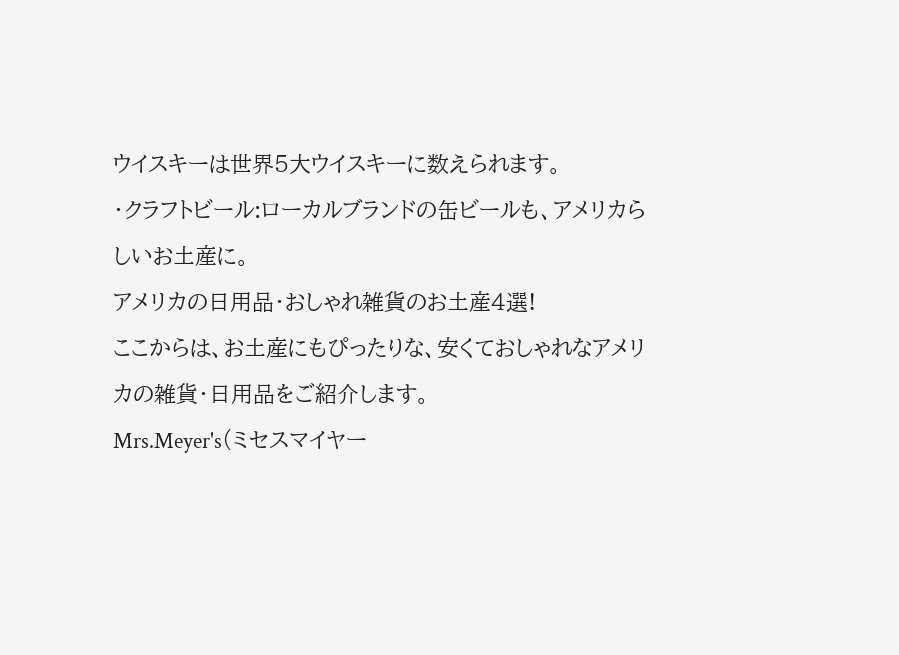ウイスキーは世界5大ウイスキーに数えられます。
・クラフトビール:ローカルブランドの缶ビールも、アメリカらしいお土産に。
アメリカの日用品・おしゃれ雑貨のお土産4選!
ここからは、お土産にもぴったりな、安くておしゃれなアメリカの雑貨・日用品をご紹介します。
Mrs.Meyer's(ミセスマイヤー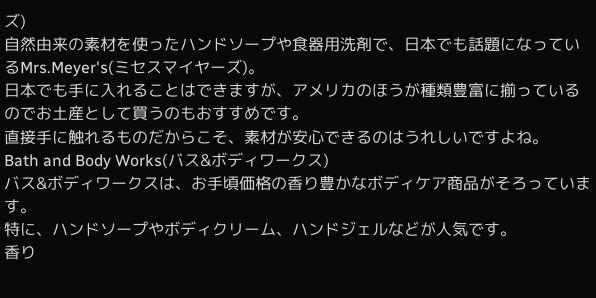ズ)
自然由来の素材を使ったハンドソープや食器用洗剤で、日本でも話題になっているMrs.Meyer's(ミセスマイヤーズ)。
日本でも手に入れることはできますが、アメリカのほうが種類豊富に揃っているのでお土産として買うのもおすすめです。
直接手に触れるものだからこそ、素材が安心できるのはうれしいですよね。
Bath and Body Works(バス&ボディワークス)
バス&ボディワークスは、お手頃価格の香り豊かなボディケア商品がそろっています。
特に、ハンドソープやボディクリーム、ハンドジェルなどが人気です。
香り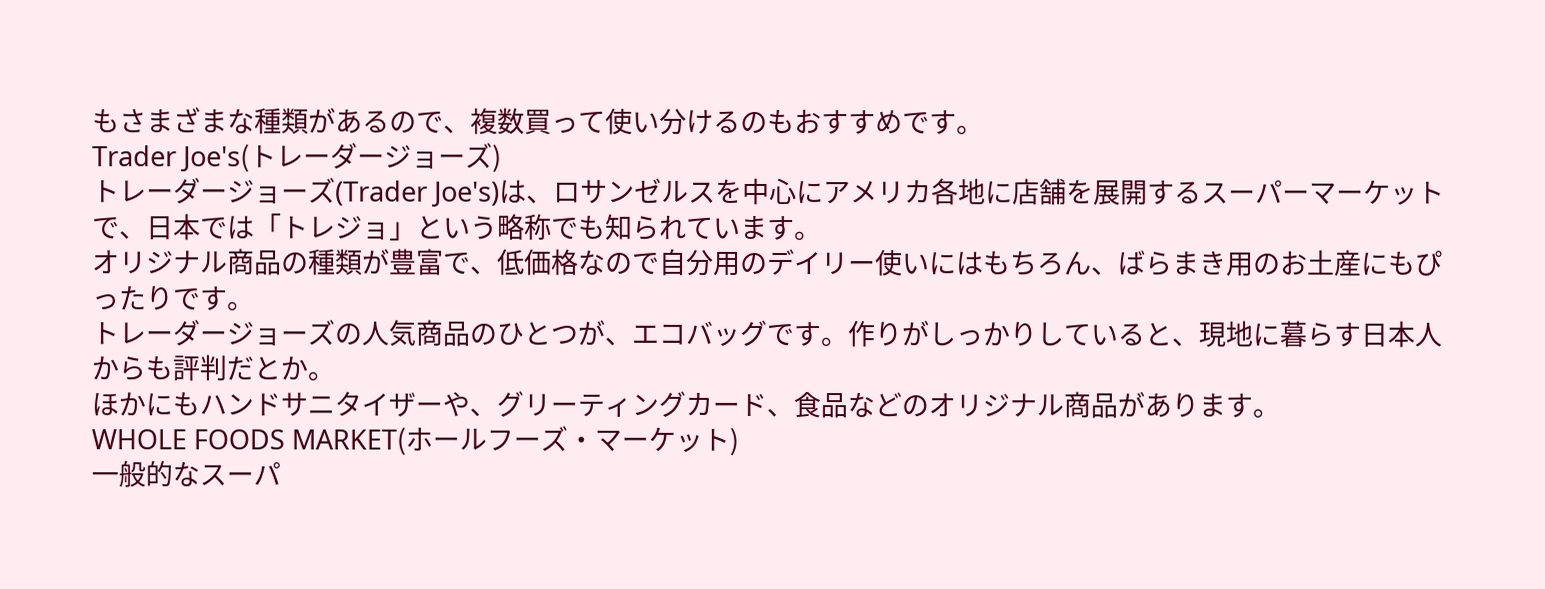もさまざまな種類があるので、複数買って使い分けるのもおすすめです。
Trader Joe's(トレーダージョーズ)
トレーダージョーズ(Trader Joe's)は、ロサンゼルスを中心にアメリカ各地に店舗を展開するスーパーマーケットで、日本では「トレジョ」という略称でも知られています。
オリジナル商品の種類が豊富で、低価格なので自分用のデイリー使いにはもちろん、ばらまき用のお土産にもぴったりです。
トレーダージョーズの人気商品のひとつが、エコバッグです。作りがしっかりしていると、現地に暮らす日本人からも評判だとか。
ほかにもハンドサニタイザーや、グリーティングカード、食品などのオリジナル商品があります。
WHOLE FOODS MARKET(ホールフーズ・マーケット)
一般的なスーパ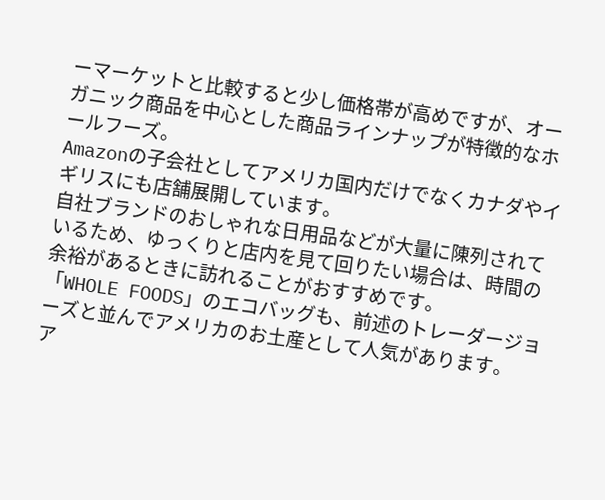ーマーケットと比較すると少し価格帯が高めですが、オーガニック商品を中心とした商品ラインナップが特徴的なホールフーズ。
Amazonの子会社としてアメリカ国内だけでなくカナダやイギリスにも店舗展開しています。
自社ブランドのおしゃれな日用品などが大量に陳列されているため、ゆっくりと店内を見て回りたい場合は、時間の余裕があるときに訪れることがおすすめです。
「WHOLE FOODS」のエコバッグも、前述のトレーダージョーズと並んでアメリカのお土産として人気があります。
ア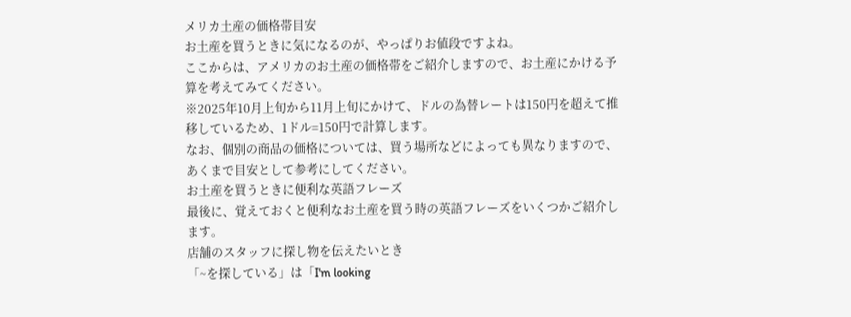メリカ土産の価格帯目安
お土産を買うときに気になるのが、やっぱりお値段ですよね。
ここからは、アメリカのお土産の価格帯をご紹介しますので、お土産にかける予算を考えてみてください。
※2025年10月上旬から11月上旬にかけて、ドルの為替レートは150円を超えて推移しているため、1ドル=150円で計算します。
なお、個別の商品の価格については、買う場所などによっても異なりますので、あくまで目安として参考にしてください。
お土産を買うときに便利な英語フレーズ
最後に、覚えておくと便利なお土産を買う時の英語フレーズをいくつかご紹介します。
店舗のスタッフに探し物を伝えたいとき
「~を探している」は「I'm looking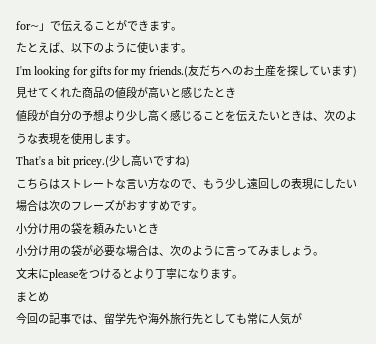for~」で伝えることができます。
たとえば、以下のように使います。
I'm looking for gifts for my friends.(友だちへのお土産を探しています)
見せてくれた商品の値段が高いと感じたとき
値段が自分の予想より少し高く感じることを伝えたいときは、次のような表現を使用します。
That's a bit pricey.(少し高いですね)
こちらはストレートな言い方なので、もう少し遠回しの表現にしたい場合は次のフレーズがおすすめです。
小分け用の袋を頼みたいとき
小分け用の袋が必要な場合は、次のように言ってみましょう。
文末にpleaseをつけるとより丁寧になります。
まとめ
今回の記事では、留学先や海外旅行先としても常に人気が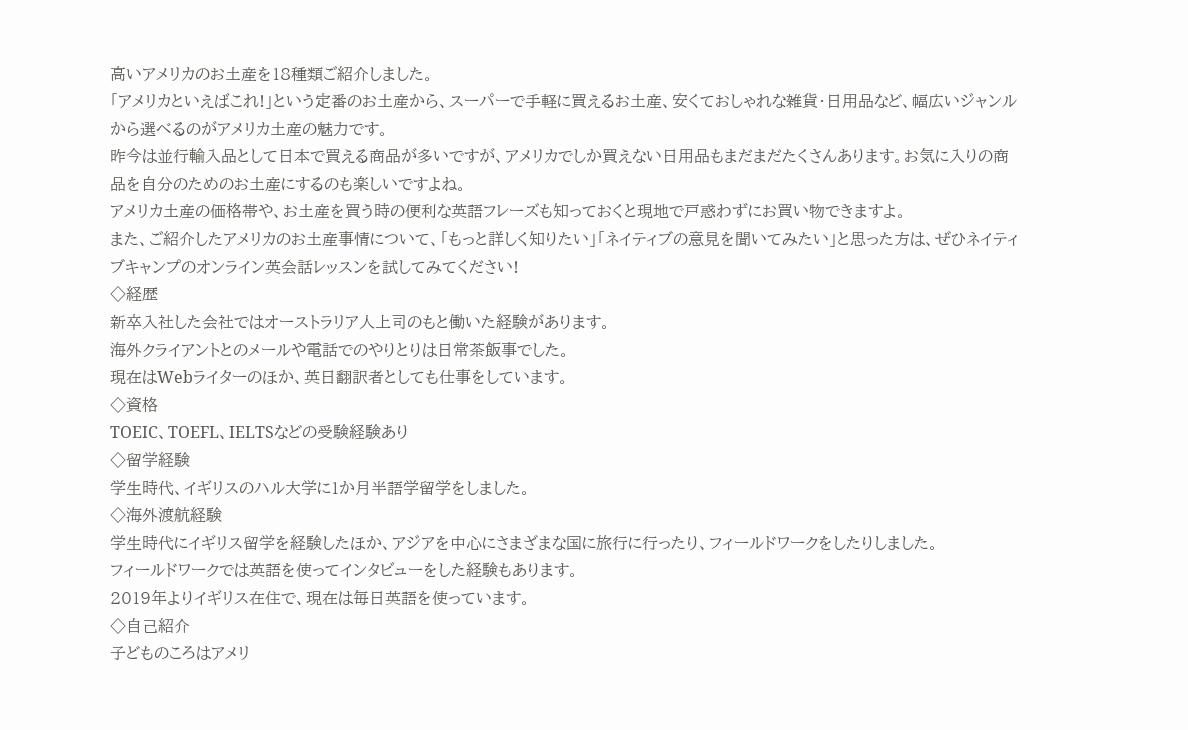高いアメリカのお土産を18種類ご紹介しました。
「アメリカといえばこれ!」という定番のお土産から、スーパーで手軽に買えるお土産、安くておしゃれな雑貨・日用品など、幅広いジャンルから選べるのがアメリカ土産の魅力です。
昨今は並行輸入品として日本で買える商品が多いですが、アメリカでしか買えない日用品もまだまだたくさんあります。お気に入りの商品を自分のためのお土産にするのも楽しいですよね。
アメリカ土産の価格帯や、お土産を買う時の便利な英語フレーズも知っておくと現地で戸惑わずにお買い物できますよ。
また、ご紹介したアメリカのお土産事情について、「もっと詳しく知りたい」「ネイティブの意見を聞いてみたい」と思った方は、ぜひネイティブキャンプのオンライン英会話レッスンを試してみてください!
◇経歴
新卒入社した会社ではオーストラリア人上司のもと働いた経験があります。
海外クライアントとのメールや電話でのやりとりは日常茶飯事でした。
現在はWebライターのほか、英日翻訳者としても仕事をしています。
◇資格
TOEIC、TOEFL、IELTSなどの受験経験あり
◇留学経験
学生時代、イギリスのハル大学に1か月半語学留学をしました。
◇海外渡航経験
学生時代にイギリス留学を経験したほか、アジアを中心にさまざまな国に旅行に行ったり、フィールドワークをしたりしました。
フィールドワークでは英語を使ってインタビューをした経験もあります。
2019年よりイギリス在住で、現在は毎日英語を使っています。
◇自己紹介
子どものころはアメリ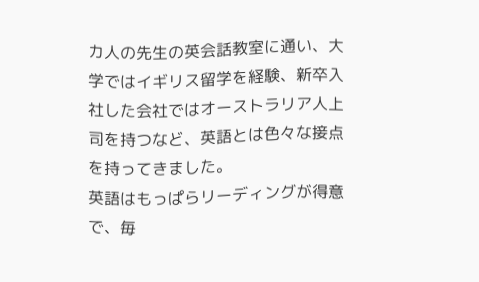カ人の先生の英会話教室に通い、大学ではイギリス留学を経験、新卒入社した会社ではオーストラリア人上司を持つなど、英語とは色々な接点を持ってきました。
英語はもっぱらリーディングが得意で、毎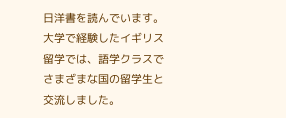日洋書を読んでいます。大学で経験したイギリス留学では、語学クラスでさまざまな国の留学生と交流しました。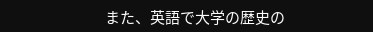また、英語で大学の歴史の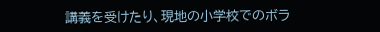講義を受けたり、現地の小学校でのボラ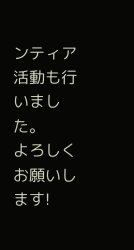ンティア活動も行いました。
よろしくお願いします!